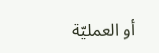أو العمليّة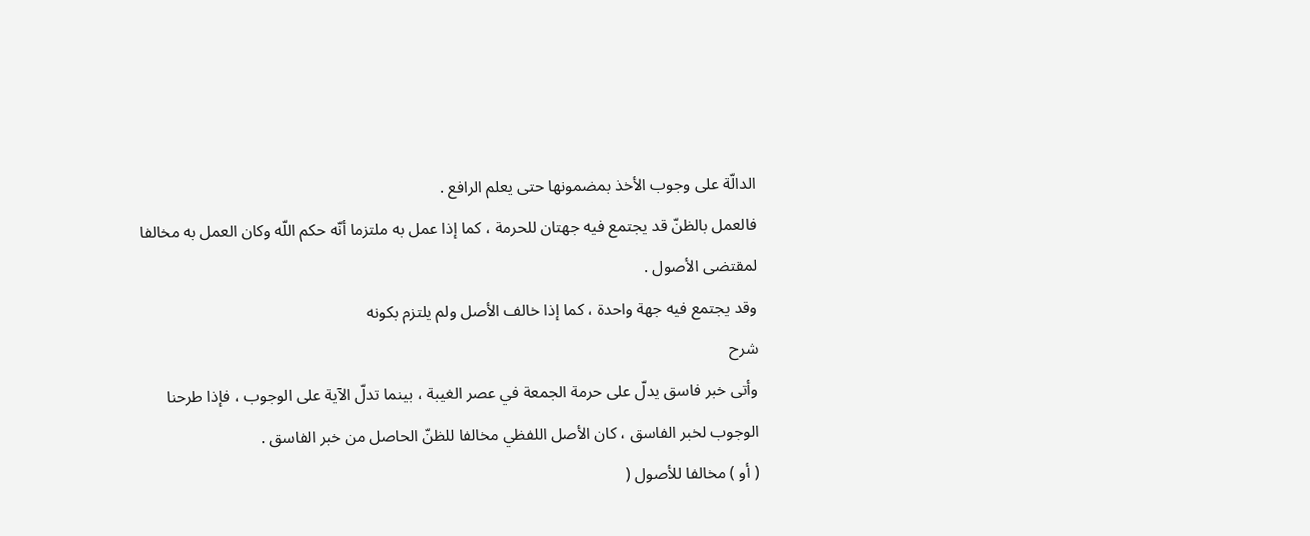الدالّة على وجوب الأخذ بمضمونها حتى يعلم الرافع .
فالعمل بالظنّ قد يجتمع فيه جهتان للحرمة ، كما إذا عمل به ملتزما أنّه حكم اللّه وكان العمل به مخالفا لمقتضى الأصول .
وقد يجتمع فيه جهة واحدة ، كما إذا خالف الأصل ولم يلتزم بكونه
شرح
وأتى خبر فاسق يدلّ على حرمة الجمعة في عصر الغيبة ، بينما تدلّ الآية على الوجوب ، فإذا طرحنا الوجوب لخبر الفاسق ، كان الأصل اللفظي مخالفا للظنّ الحاصل من خبر الفاسق .
( أو ) مخالفا للأصول (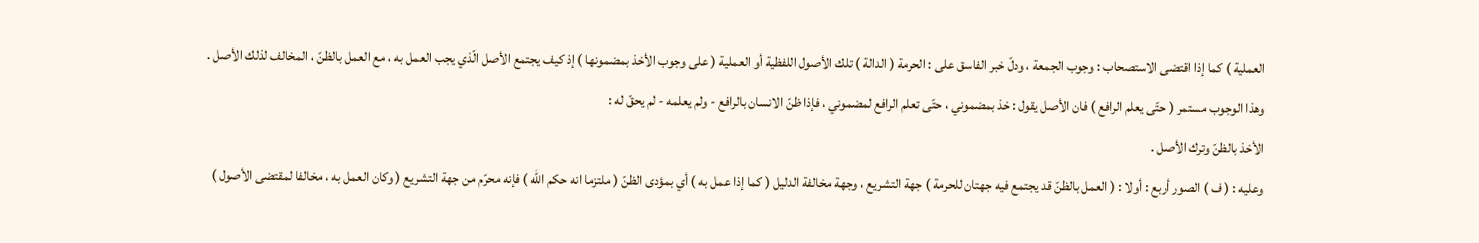العملية ) كما إذا اقتضى الاستصحاب : وجوب الجمعة ، ودلّ خبر الفاسق على : الحرمة ( الدالة ) تلك الأصول اللفظية أو العملية ( على وجوب الأخذ بمضمونها ) إذ كيف يجتمع الأصل الّذي يجب العمل به ، مع العمل بالظنّ ، المخالف لذلك الأصل .
وهذا الوجوب مستمر ( حتّى يعلم الرافع ) فان الأصل يقول : خذ بمضموني ، حتّى تعلم الرافع لمضموني ، فإذا ظنّ الانسان بالرافع - ولم يعلمه - لم يحقّ له :
الأخذ بالظنّ وترك الأصل .
وعليه : ( ف ) الصور أربع : أولا : ( العمل بالظنّ قد يجتمع فيه جهتان للحرمة ) جهة التشريع ، وجهة مخالفة الدليل ( كما إذا عمل به ) أي بمؤدى الظنّ ( ملتزما انه حكم اللّه ) فإنه محرّم من جهة التشريع ( وكان العمل به ، مخالفا لمقتضى الأصول )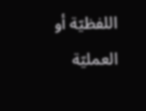اللفظيّة أو العمليّة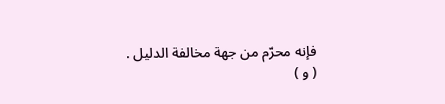فإنه محرّم من جهة مخالفة الدليل .
( و )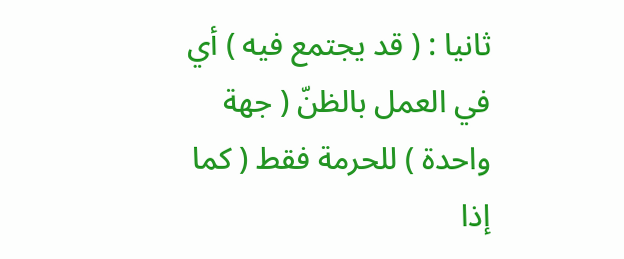ثانيا : ( قد يجتمع فيه ) أي في العمل بالظنّ ( جهة واحدة ) للحرمة فقط ( كما إذا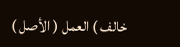خالف ) العمل ( الأصل )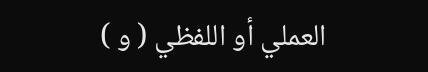العملي أو اللفظي ( و )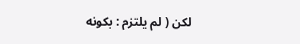لكن ( لم يلتزم : بكونه